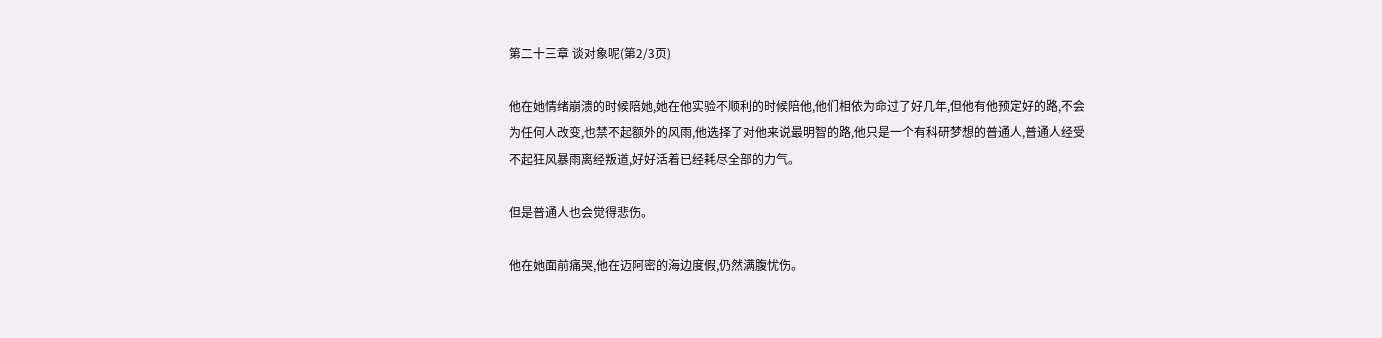第二十三章 谈对象呢(第2/3页)

他在她情绪崩溃的时候陪她,她在他实验不顺利的时候陪他,他们相依为命过了好几年,但他有他预定好的路,不会为任何人改变,也禁不起额外的风雨,他选择了对他来说最明智的路,他只是一个有科研梦想的普通人,普通人经受不起狂风暴雨离经叛道,好好活着已经耗尽全部的力气。

但是普通人也会觉得悲伤。

他在她面前痛哭,他在迈阿密的海边度假,仍然满腹忧伤。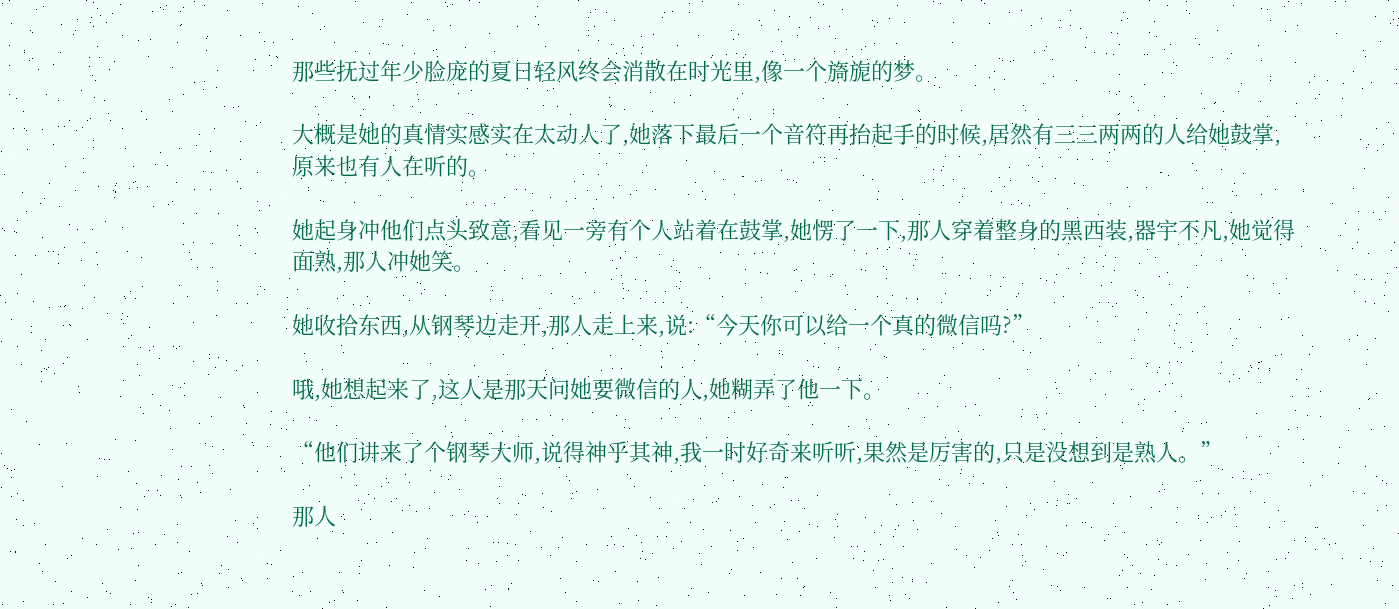那些抚过年少脸庞的夏日轻风终会消散在时光里,像一个旖旎的梦。

大概是她的真情实感实在太动人了,她落下最后一个音符再抬起手的时候,居然有三三两两的人给她鼓掌,原来也有人在听的。

她起身冲他们点头致意,看见一旁有个人站着在鼓掌,她愣了一下,那人穿着整身的黑西装,器宇不凡,她觉得面熟,那人冲她笑。

她收拾东西,从钢琴边走开,那人走上来,说:“今天你可以给一个真的微信吗?”

哦,她想起来了,这人是那天问她要微信的人,她糊弄了他一下。

“他们讲来了个钢琴大师,说得神乎其神,我一时好奇来听听,果然是厉害的,只是没想到是熟人。”

那人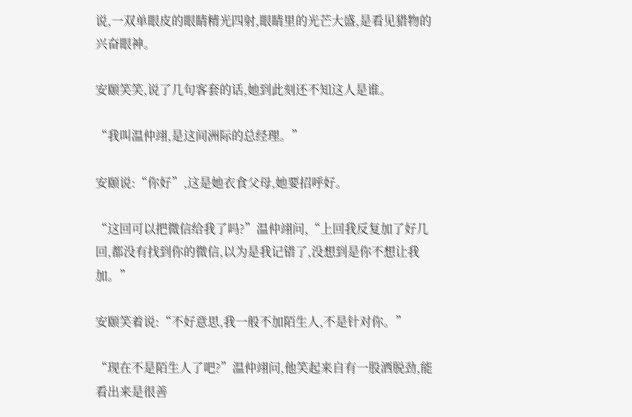说,一双单眼皮的眼睛精光四射,眼睛里的光芒大盛,是看见猎物的兴奋眼神。

安颐笑笑,说了几句客套的话,她到此刻还不知这人是谁。

“我叫温仲翊,是这间洲际的总经理。”

安颐说:“你好”,这是她衣食父母,她要招呼好。

“这回可以把微信给我了吗?”温仲翊问,“上回我反复加了好几回,都没有找到你的微信,以为是我记错了,没想到是你不想让我加。”

安颐笑着说:“不好意思,我一般不加陌生人,不是针对你。”

“现在不是陌生人了吧?”温仲翊问,他笑起来自有一股洒脱劲,能看出来是很善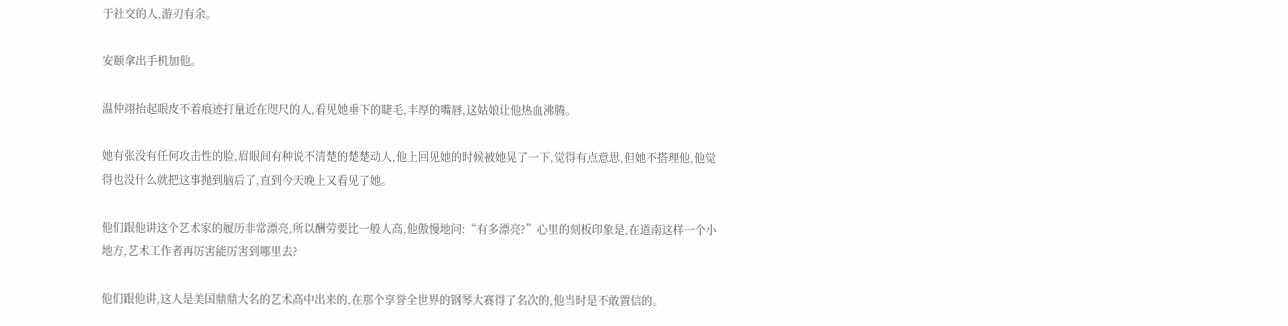于社交的人,游刃有余。

安颐拿出手机加他。

温仲翊抬起眼皮不着痕迹打量近在咫尺的人,看见她垂下的睫毛,丰厚的嘴唇,这姑娘让他热血沸腾。

她有张没有任何攻击性的脸,眉眼间有种说不清楚的楚楚动人,他上回见她的时候被她晃了一下,觉得有点意思,但她不搭理他,他觉得也没什么就把这事抛到脑后了,直到今天晚上又看见了她。

他们跟他讲这个艺术家的履历非常漂亮,所以酬劳要比一般人高,他傲慢地问:“有多漂亮?”心里的刻板印象是,在道南这样一个小地方,艺术工作者再厉害能厉害到哪里去?

他们跟他讲,这人是美国鼎鼎大名的艺术高中出来的,在那个享誉全世界的钢琴大赛得了名次的,他当时是不敢置信的。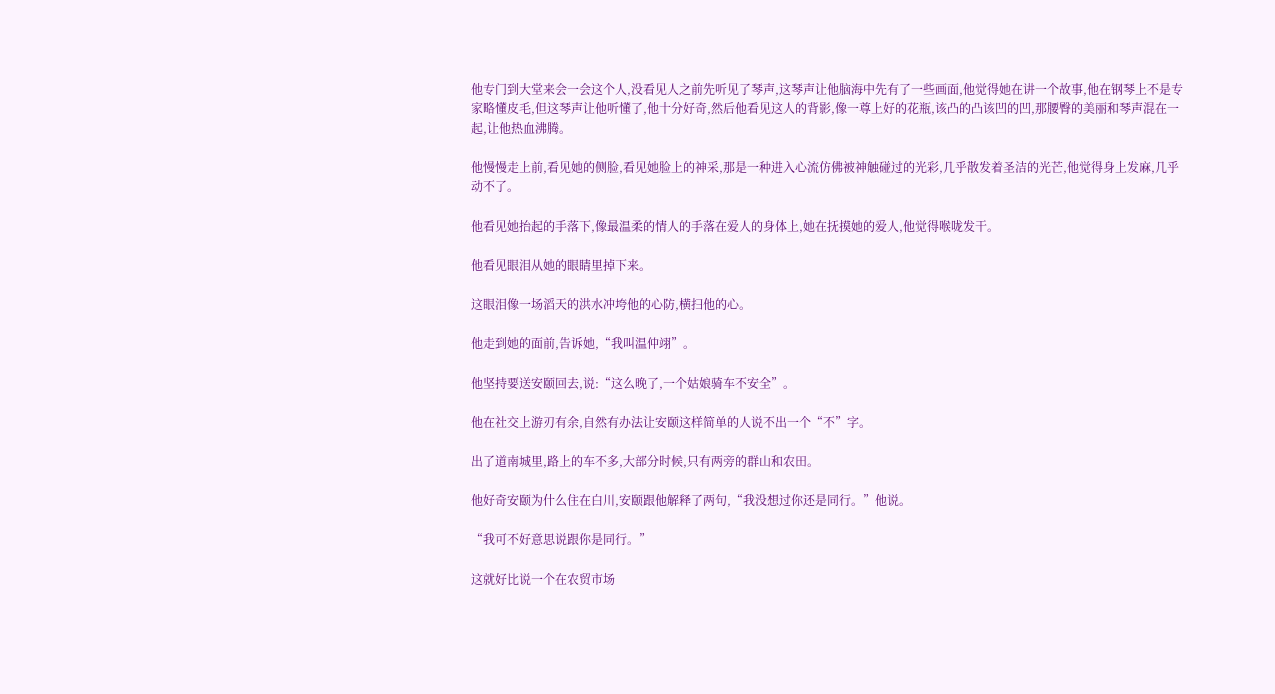他专门到大堂来会一会这个人,没看见人之前先听见了琴声,这琴声让他脑海中先有了一些画面,他觉得她在讲一个故事,他在钢琴上不是专家略懂皮毛,但这琴声让他听懂了,他十分好奇,然后他看见这人的背影,像一尊上好的花瓶,该凸的凸该凹的凹,那腰臀的美丽和琴声混在一起,让他热血沸腾。

他慢慢走上前,看见她的侧脸,看见她脸上的神采,那是一种进入心流仿佛被神触碰过的光彩,几乎散发着圣洁的光芒,他觉得身上发麻,几乎动不了。

他看见她抬起的手落下,像最温柔的情人的手落在爱人的身体上,她在抚摸她的爱人,他觉得喉咙发干。

他看见眼泪从她的眼睛里掉下来。

这眼泪像一场滔天的洪水冲垮他的心防,横扫他的心。

他走到她的面前,告诉她,“我叫温仲翊”。

他坚持要送安颐回去,说:“这么晚了,一个姑娘骑车不安全”。

他在社交上游刃有余,自然有办法让安颐这样简单的人说不出一个“不”字。

出了道南城里,路上的车不多,大部分时候,只有两旁的群山和农田。

他好奇安颐为什么住在白川,安颐跟他解释了两句,“我没想过你还是同行。”他说。

“我可不好意思说跟你是同行。”

这就好比说一个在农贸市场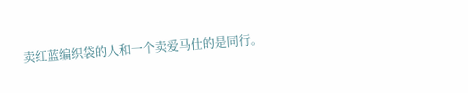卖红蓝编织袋的人和一个卖爱马仕的是同行。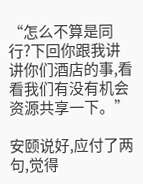“怎么不算是同行?下回你跟我讲讲你们酒店的事,看看我们有没有机会资源共享一下。”

安颐说好,应付了两句,觉得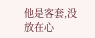他是客套,没放在心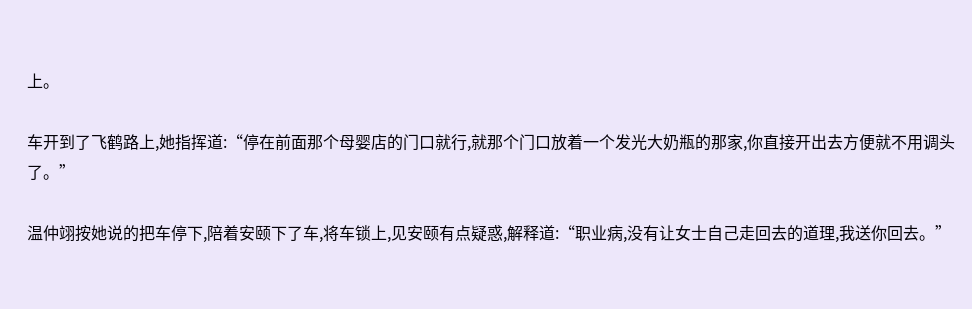上。

车开到了飞鹤路上,她指挥道:“停在前面那个母婴店的门口就行,就那个门口放着一个发光大奶瓶的那家,你直接开出去方便就不用调头了。”

温仲翊按她说的把车停下,陪着安颐下了车,将车锁上,见安颐有点疑惑,解释道:“职业病,没有让女士自己走回去的道理,我送你回去。”